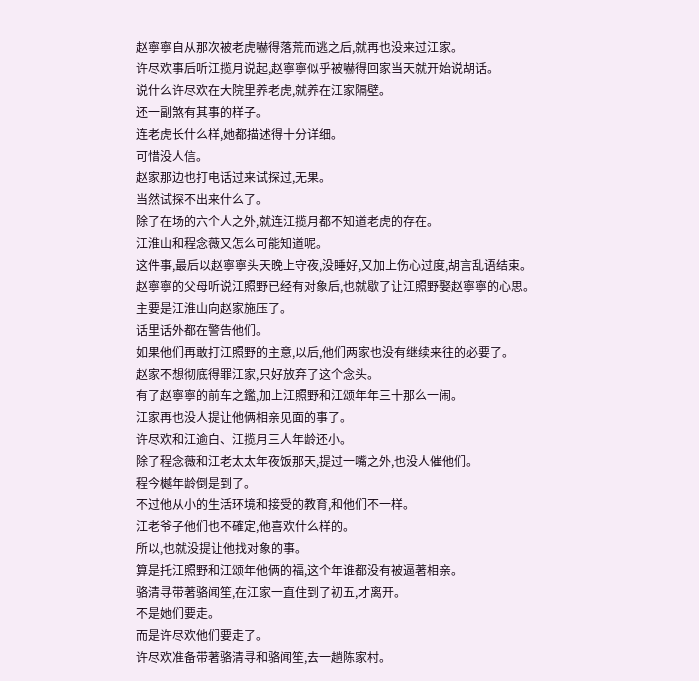赵寧寧自从那次被老虎嚇得落荒而逃之后,就再也没来过江家。
许尽欢事后听江揽月说起,赵寧寧似乎被嚇得回家当天就开始说胡话。
说什么许尽欢在大院里养老虎,就养在江家隔壁。
还一副煞有其事的样子。
连老虎长什么样,她都描述得十分详细。
可惜没人信。
赵家那边也打电话过来试探过,无果。
当然试探不出来什么了。
除了在场的六个人之外,就连江揽月都不知道老虎的存在。
江淮山和程念薇又怎么可能知道呢。
这件事,最后以赵寧寧头天晚上守夜,没睡好,又加上伤心过度,胡言乱语结束。
赵寧寧的父母听说江照野已经有对象后,也就歇了让江照野娶赵寧寧的心思。
主要是江淮山向赵家施压了。
话里话外都在警告他们。
如果他们再敢打江照野的主意,以后,他们两家也没有继续来往的必要了。
赵家不想彻底得罪江家,只好放弃了这个念头。
有了赵寧寧的前车之鑑,加上江照野和江颂年年三十那么一闹。
江家再也没人提让他俩相亲见面的事了。
许尽欢和江逾白、江揽月三人年龄还小。
除了程念薇和江老太太年夜饭那天,提过一嘴之外,也没人催他们。
程今樾年龄倒是到了。
不过他从小的生活环境和接受的教育,和他们不一样。
江老爷子他们也不確定,他喜欢什么样的。
所以,也就没提让他找对象的事。
算是托江照野和江颂年他俩的福,这个年谁都没有被逼著相亲。
骆清寻带著骆闻笙,在江家一直住到了初五,才离开。
不是她们要走。
而是许尽欢他们要走了。
许尽欢准备带著骆清寻和骆闻笙,去一趟陈家村。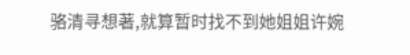骆清寻想著,就算暂时找不到她姐姐许婉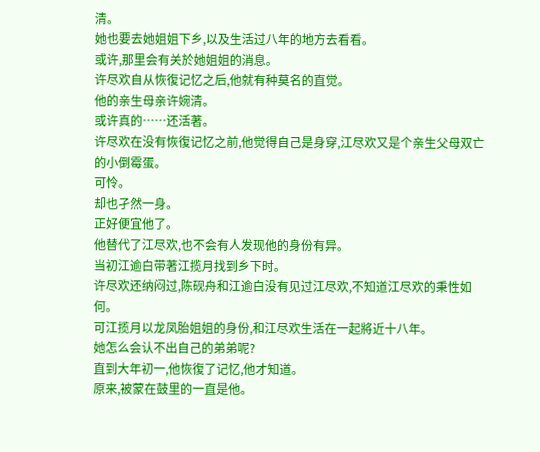清。
她也要去她姐姐下乡,以及生活过八年的地方去看看。
或许,那里会有关於她姐姐的消息。
许尽欢自从恢復记忆之后,他就有种莫名的直觉。
他的亲生母亲许婉清。
或许真的……还活著。
许尽欢在没有恢復记忆之前,他觉得自己是身穿,江尽欢又是个亲生父母双亡的小倒霉蛋。
可怜。
却也孑然一身。
正好便宜他了。
他替代了江尽欢,也不会有人发现他的身份有异。
当初江逾白带著江揽月找到乡下时。
许尽欢还纳闷过,陈砚舟和江逾白没有见过江尽欢,不知道江尽欢的秉性如何。
可江揽月以龙凤胎姐姐的身份,和江尽欢生活在一起將近十八年。
她怎么会认不出自己的弟弟呢?
直到大年初一,他恢復了记忆,他才知道。
原来,被蒙在鼓里的一直是他。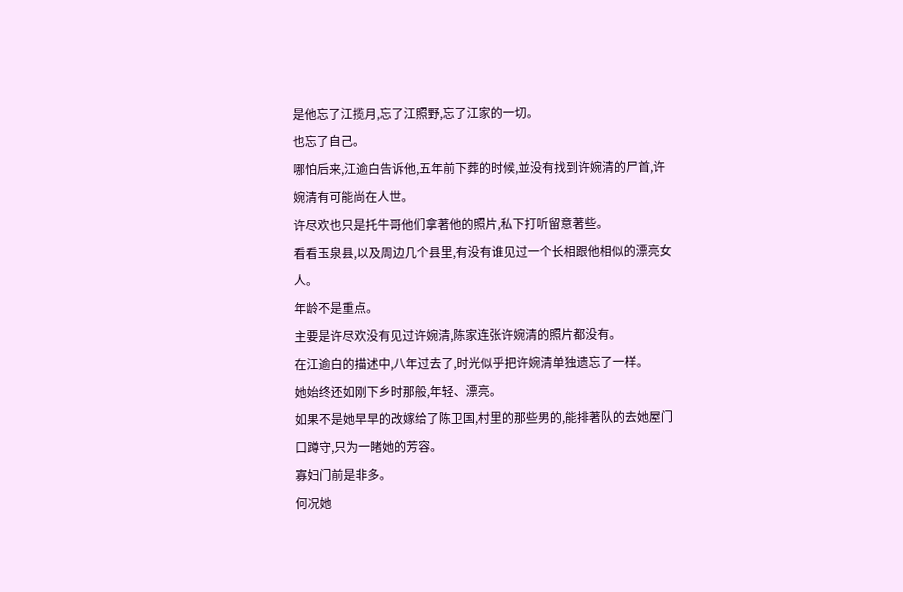是他忘了江揽月,忘了江照野,忘了江家的一切。
也忘了自己。
哪怕后来,江逾白告诉他,五年前下葬的时候,並没有找到许婉清的尸首,许婉清有可能尚在人世。
许尽欢也只是托牛哥他们拿著他的照片,私下打听留意著些。
看看玉泉县,以及周边几个县里,有没有谁见过一个长相跟他相似的漂亮女人。
年龄不是重点。
主要是许尽欢没有见过许婉清,陈家连张许婉清的照片都没有。
在江逾白的描述中,八年过去了,时光似乎把许婉清单独遗忘了一样。
她始终还如刚下乡时那般,年轻、漂亮。
如果不是她早早的改嫁给了陈卫国,村里的那些男的,能排著队的去她屋门口蹲守,只为一睹她的芳容。
寡妇门前是非多。
何况她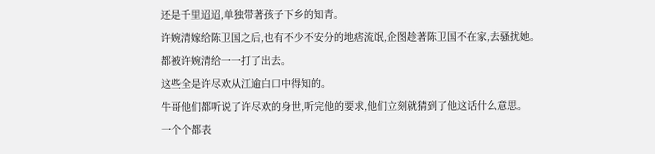还是千里迢迢,单独带著孩子下乡的知青。
许婉清嫁给陈卫国之后,也有不少不安分的地痞流氓,企图趁著陈卫国不在家,去骚扰她。
都被许婉清给一一打了出去。
这些全是许尽欢从江逾白口中得知的。
牛哥他们都听说了许尽欢的身世,听完他的要求,他们立刻就猜到了他这话什么意思。
一个个都表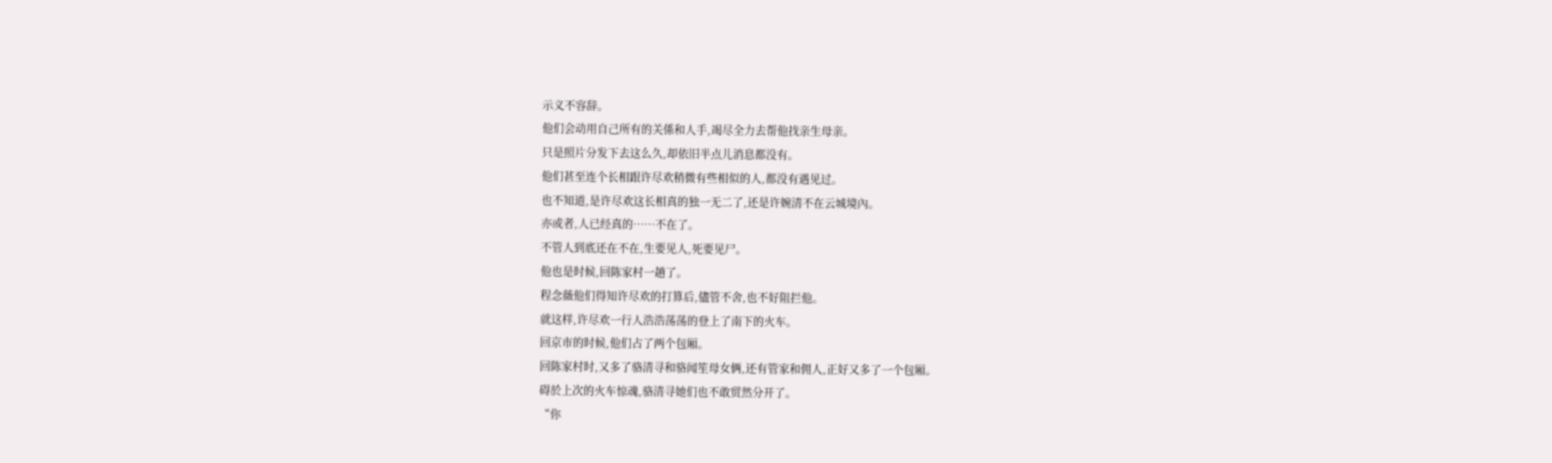示义不容辞。
他们会动用自己所有的关係和人手,竭尽全力去帮他找亲生母亲。
只是照片分发下去这么久,却依旧半点儿消息都没有。
他们甚至连个长相跟许尽欢稍微有些相似的人,都没有遇见过。
也不知道,是许尽欢这长相真的独一无二了,还是许婉清不在云城境內。
亦或者,人已经真的……不在了。
不管人到底还在不在,生要见人,死要见尸。
他也是时候,回陈家村一趟了。
程念薇他们得知许尽欢的打算后,儘管不舍,也不好阻拦他。
就这样,许尽欢一行人浩浩荡荡的登上了南下的火车。
回京市的时候,他们占了两个包厢。
回陈家村时,又多了骆清寻和骆闻笙母女俩,还有管家和佣人,正好又多了一个包厢。
碍於上次的火车惊魂,骆清寻她们也不敢贸然分开了。
“你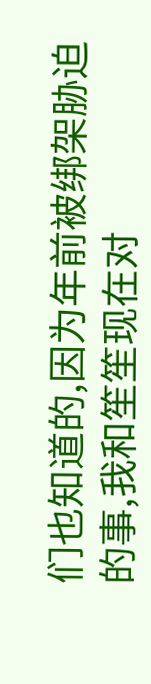们也知道的,因为年前被绑架胁迫的事,我和笙笙现在对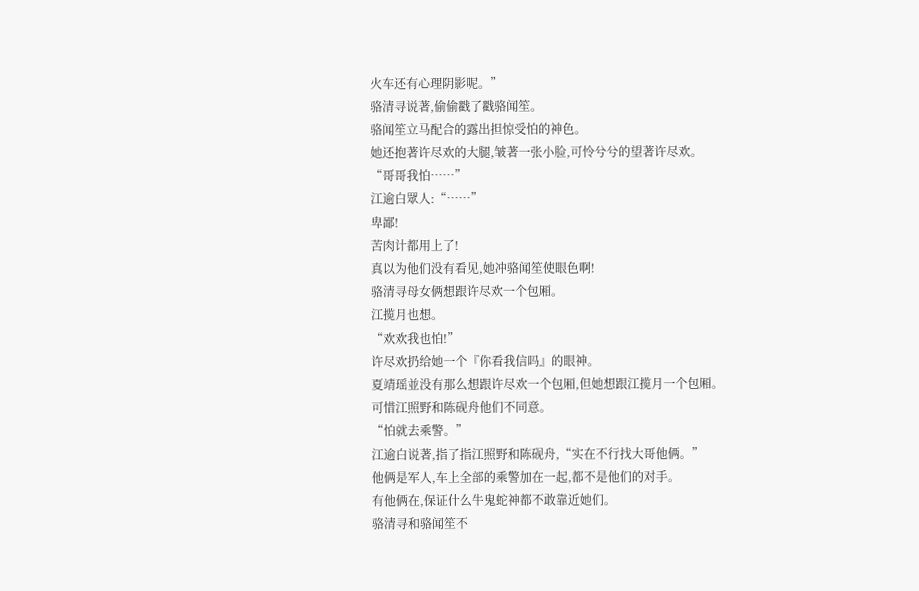火车还有心理阴影呢。”
骆清寻说著,偷偷戳了戳骆闻笙。
骆闻笙立马配合的露出担惊受怕的神色。
她还抱著许尽欢的大腿,皱著一张小脸,可怜兮兮的望著许尽欢。
“哥哥我怕……”
江逾白眾人:“……”
卑鄙!
苦肉计都用上了!
真以为他们没有看见,她冲骆闻笙使眼色啊!
骆清寻母女俩想跟许尽欢一个包厢。
江揽月也想。
“欢欢我也怕!”
许尽欢扔给她一个『你看我信吗』的眼神。
夏靖瑶並没有那么想跟许尽欢一个包厢,但她想跟江揽月一个包厢。
可惜江照野和陈砚舟他们不同意。
“怕就去乘警。”
江逾白说著,指了指江照野和陈砚舟,“实在不行找大哥他俩。”
他俩是军人,车上全部的乘警加在一起,都不是他们的对手。
有他俩在,保证什么牛鬼蛇神都不敢靠近她们。
骆清寻和骆闻笙不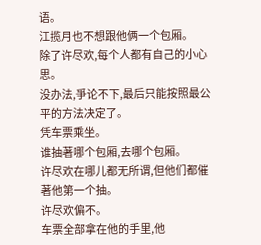语。
江揽月也不想跟他俩一个包厢。
除了许尽欢,每个人都有自己的小心思。
没办法,爭论不下,最后只能按照最公平的方法决定了。
凭车票乘坐。
谁抽著哪个包厢,去哪个包厢。
许尽欢在哪儿都无所谓,但他们都催著他第一个抽。
许尽欢偏不。
车票全部拿在他的手里,他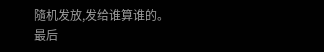隨机发放,发给谁算谁的。
最后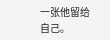一张他留给自己。